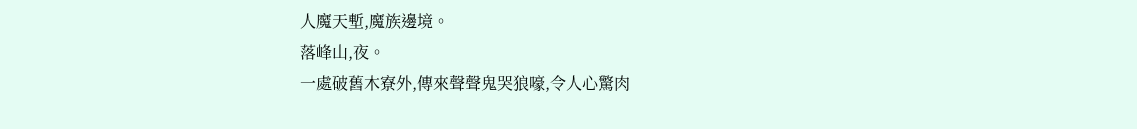人魔天塹,魔族邊境。
落峰山,夜。
一處破舊木寮外,傳來聲聲鬼哭狼嚎,令人心驚肉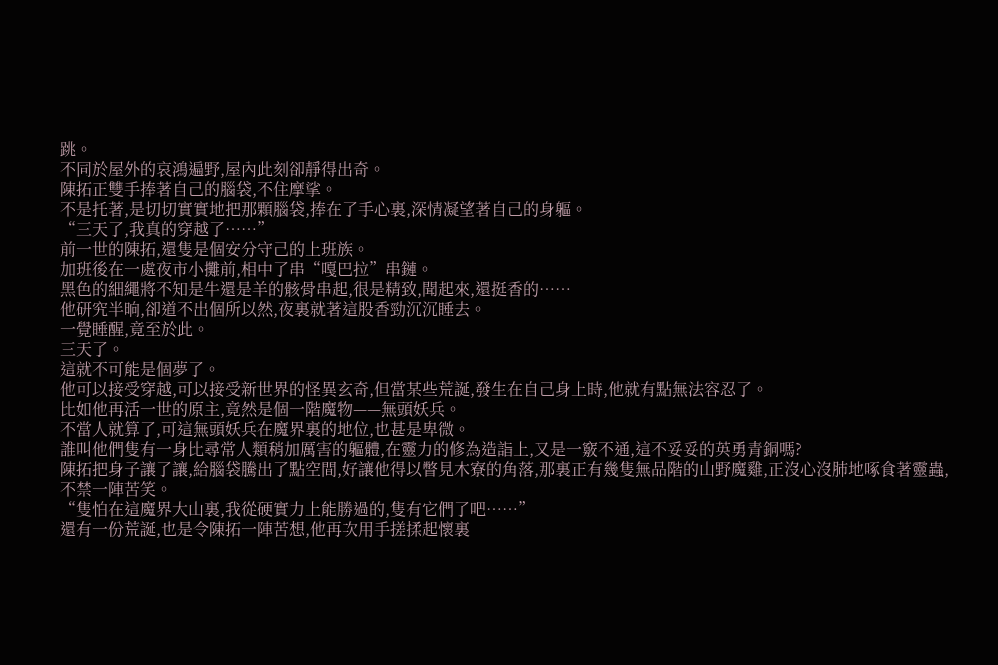跳。
不同於屋外的哀鴻遍野,屋內此刻卻靜得出奇。
陳拓正雙手捧著自己的腦袋,不住摩挲。
不是托著,是切切實實地把那顆腦袋,捧在了手心裏,深情凝望著自己的身軀。
“三天了,我真的穿越了……”
前一世的陳拓,還隻是個安分守己的上班族。
加班後在一處夜市小攤前,相中了串“嘎巴拉”串鏈。
黑色的細繩將不知是牛還是羊的骸骨串起,很是精致,聞起來,還挺香的……
他研究半晌,卻道不出個所以然,夜裏就著這股香勁沉沉睡去。
一覺睡醒,竟至於此。
三天了。
這就不可能是個夢了。
他可以接受穿越,可以接受新世界的怪異玄奇,但當某些荒誕,發生在自己身上時,他就有點無法容忍了。
比如他再活一世的原主,竟然是個一階魔物——無頭妖兵。
不當人就算了,可這無頭妖兵在魔界裏的地位,也甚是卑微。
誰叫他們隻有一身比尋常人類稍加厲害的軀體,在靈力的修為造詣上,又是一竅不通,這不妥妥的英勇青銅嗎?
陳拓把身子讓了讓,給腦袋騰出了點空間,好讓他得以瞥見木寮的角落,那裏正有幾隻無品階的山野魔雞,正沒心沒肺地啄食著靈蟲,不禁一陣苦笑。
“隻怕在這魔界大山裏,我從硬實力上能勝過的,隻有它們了吧……”
還有一份荒誕,也是令陳拓一陣苦想,他再次用手搓揉起懷裏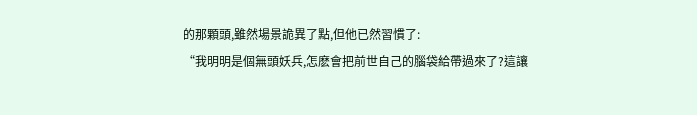的那顆頭,雖然場景詭異了點,但他已然習慣了:
“我明明是個無頭妖兵,怎麽會把前世自己的腦袋給帶過來了?這讓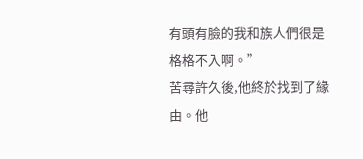有頭有臉的我和族人們很是格格不入啊。”
苦尋許久後,他終於找到了緣由。他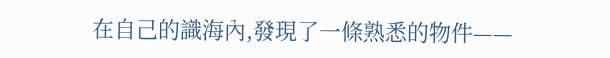在自己的識海內,發現了一條熟悉的物件——